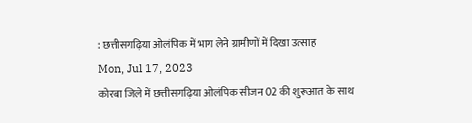: छत्तीसगढ़िया ओलंपिक में भाग लेने ग्रामीणों में दिखा उत्साह
Mon, Jul 17, 2023
कोरबा जिले में छत्तीसगढ़िया ओलंपिक सीजन 02 की शुरूआत के साथ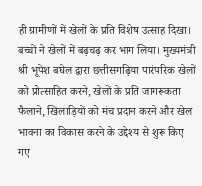ही ग्रामीणों में खेलों के प्रति विशेष उत्साह दिखा। बच्चों ने खेलों में बढ़चढ़ कर भाग लिया। मुख्यमंत्री श्री भूपेश बघेल द्वारा छत्तीसगढ़िया पारंपरिक खेलों को प्रोत्साहित करने, खेलों के प्रति जागरूकता फैलाने, खिलाड़ियों को मंच प्रदान करने और खेल भावना का विकास करने के उद्देश्य से शुरू किए गए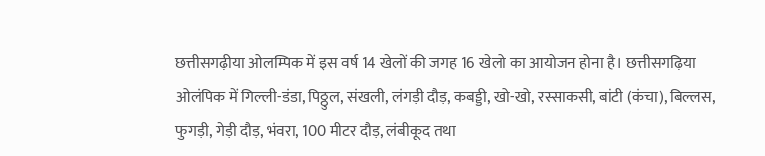छत्तीसगढ़ीया ओलम्पिक में इस वर्ष 14 खेलों की जगह 16 खेलो का आयोजन होना है। छत्तीसगढ़िया ओलंपिक में गिल्ली-डंडा, पिठ्ठुल, संखली, लंगड़ी दौड़, कबड्डी, खो-खो, रस्साकसी, बांटी (कंचा), बिल्लस, फुगड़ी, गेड़ी दौड़, भंवरा, 100 मीटर दौड़, लंबीकूद तथा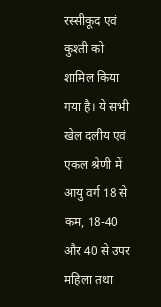रस्सीकूद एवं कुश्ती को शामिल किया गया है। ये सभी खेल दलीय एवं एकल श्रेणी में आयु वर्ग 18 से कम, 18-40 और 40 से उपर महिला तथा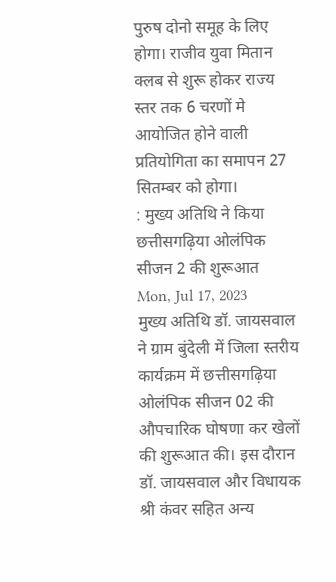पुरुष दोनो समूह के लिए होगा। राजीव युवा मितान क्लब से शुरू होकर राज्य स्तर तक 6 चरणों मे आयोजित होने वाली प्रतियोगिता का समापन 27 सितम्बर को होगा।
: मुख्य अतिथि ने किया छत्तीसगढ़िया ओलंपिक सीजन 2 की शुरूआत
Mon, Jul 17, 2023
मुख्य अतिथि डॉ. जायसवाल ने ग्राम बुंदेली में जिला स्तरीय कार्यक्रम में छत्तीसगढ़िया ओलंपिक सीजन 02 की औपचारिक घोषणा कर खेलों की शुरूआत की। इस दौरान डॉ. जायसवाल और विधायक श्री कंवर सहित अन्य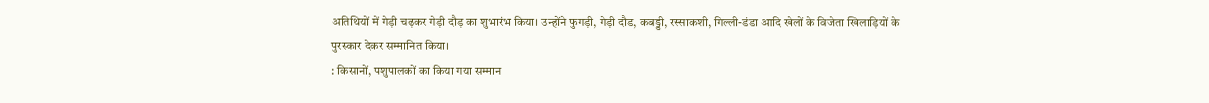अतिथियों में गेड़ी चढ़कर गेड़ी दौड़ का शुभारंभ किया। उन्होंने फुगड़ी, गेड़ी दौड, कबड्डी, रस्साकशी, गिल्ली-डंडा आदि खेलों के विजेता खिलाड़ियों के पुरस्कार देकर सम्मानित किया।
: किसानों, पशुपालकों का किया गया सम्मान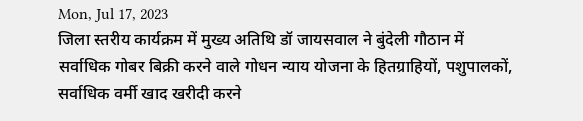Mon, Jul 17, 2023
जिला स्तरीय कार्यक्रम में मुख्य अतिथि डॉ जायसवाल ने बुंदेली गौठान में सर्वाधिक गोबर बिक्री करने वाले गोधन न्याय योजना के हितग्राहियों, पशुपालकों, सर्वाधिक वर्मी खाद खरीदी करने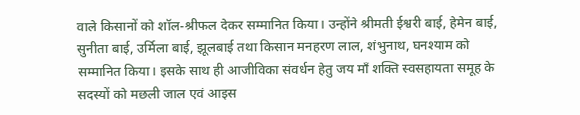वाले किसानों को शॉल-श्रीफल देकर सम्मानित किया। उन्होंने श्रीमती ईश्वरी बाई, हेमेन बाई, सुनीता बाई, उर्मिला बाई, झूलबाई तथा किसान मनहरण लाल, शंभुनाथ, घनश्याम को सम्मानित किया। इसके साथ ही आजीविका संवर्धन हेतु जय माँ शक्ति स्वसहायता समूह के सदस्यों को मछली जाल एवं आइस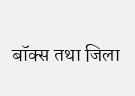बॉक्स तथा जिला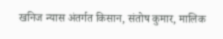खनिज न्यास अंतर्गत किसान, संतोष कुमार, मालिक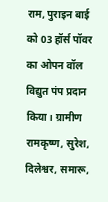राम, पुराइन बाई को 03 हॉर्स पॉवर का ओपन वॉल विद्युत पंप प्रदान किया। ग्रामीण रामकृष्ण, सुरेश, दिलेश्वर, समारू,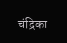चंद्रिका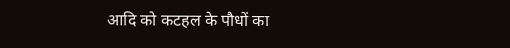आदि को कटहल के पौधों का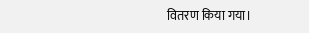वितरण किया गया।